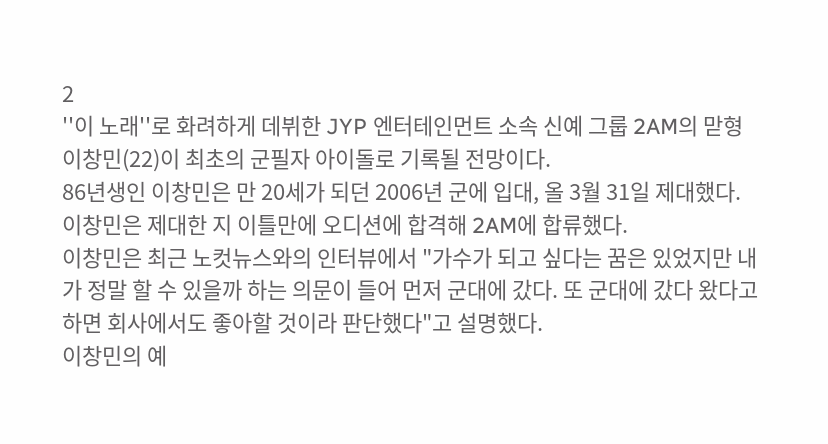2
''이 노래''로 화려하게 데뷔한 JYP 엔터테인먼트 소속 신예 그룹 2AM의 맏형 이창민(22)이 최초의 군필자 아이돌로 기록될 전망이다.
86년생인 이창민은 만 20세가 되던 2006년 군에 입대, 올 3월 31일 제대했다. 이창민은 제대한 지 이틀만에 오디션에 합격해 2AM에 합류했다.
이창민은 최근 노컷뉴스와의 인터뷰에서 "가수가 되고 싶다는 꿈은 있었지만 내가 정말 할 수 있을까 하는 의문이 들어 먼저 군대에 갔다. 또 군대에 갔다 왔다고 하면 회사에서도 좋아할 것이라 판단했다"고 설명했다.
이창민의 예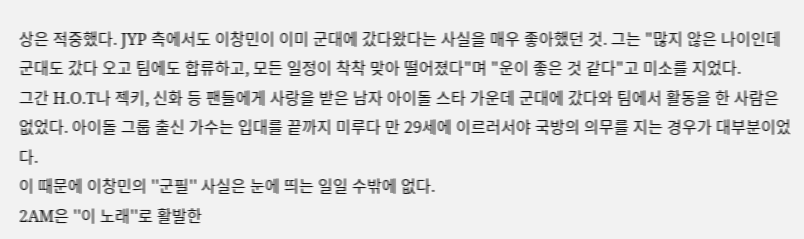상은 적중했다. JYP 측에서도 이창민이 이미 군대에 갔다왔다는 사실을 매우 좋아했던 것. 그는 "많지 않은 나이인데 군대도 갔다 오고 팀에도 합류하고, 모든 일정이 착착 맞아 떨어졌다"며 "운이 좋은 것 같다"고 미소를 지었다.
그간 H.O.T나 젝키, 신화 등 팬들에게 사랑을 받은 남자 아이돌 스타 가운데 군대에 갔다와 팀에서 활동을 한 사람은 없었다. 아이돌 그룹 출신 가수는 입대를 끝까지 미루다 만 29세에 이르러서야 국방의 의무를 지는 경우가 대부분이었다.
이 때문에 이창민의 ''군필'' 사실은 눈에 띄는 일일 수밖에 없다.
2AM은 ''이 노래''로 활발한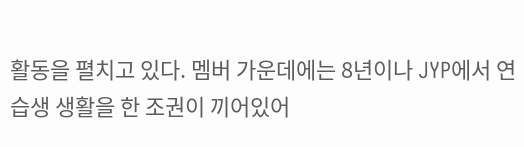활동을 펼치고 있다. 멤버 가운데에는 8년이나 JYP에서 연습생 생활을 한 조권이 끼어있어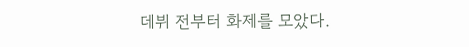데뷔 전부터 화제를 모았다.